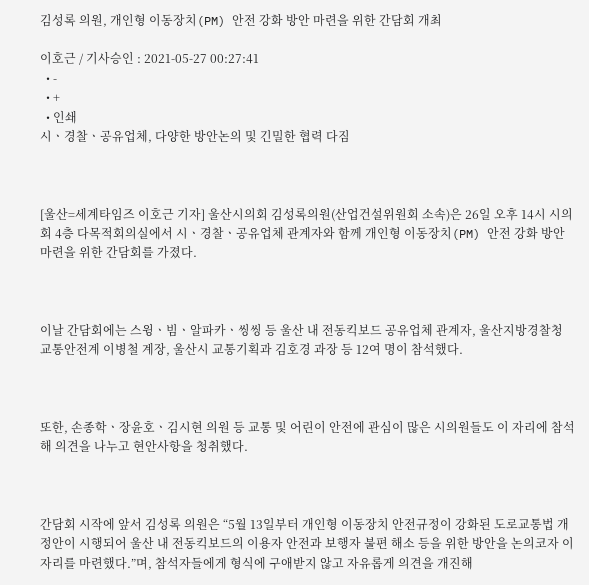김성록 의원, 개인형 이동장치(PM) 안전 강화 방안 마련을 위한 간담회 개최

이호근 / 기사승인 : 2021-05-27 00:27:41
  • -
  • +
  • 인쇄
시ㆍ경찰ㆍ공유업체, 다양한 방안논의 및 긴밀한 협력 다짐



[울산=세계타임즈 이호근 기자] 울산시의회 김성록의원(산업건설위원회 소속)은 26일 오후 14시 시의회 4층 다목적회의실에서 시ㆍ경찰ㆍ공유업체 관계자와 함께 개인형 이동장치(PM) 안전 강화 방안 마련을 위한 간담회를 가졌다.



이날 간담회에는 스윙ㆍ빔ㆍ알파카ㆍ씽씽 등 울산 내 전동킥보드 공유업체 관계자, 울산지방경찰청 교통안전계 이병철 계장, 울산시 교통기획과 김호경 과장 등 12여 명이 참석했다.



또한, 손종학ㆍ장윤호ㆍ김시현 의원 등 교통 및 어린이 안전에 관심이 많은 시의원들도 이 자리에 참석해 의견을 나누고 현안사항을 청취했다.



간담회 시작에 앞서 김성록 의원은 “5월 13일부터 개인형 이동장치 안전규정이 강화된 도로교통법 개정안이 시행되어 울산 내 전동킥보드의 이용자 안전과 보행자 불편 해소 등을 위한 방안을 논의코자 이 자리를 마련했다.”며, 참석자들에게 형식에 구애받지 않고 자유롭게 의견을 개진해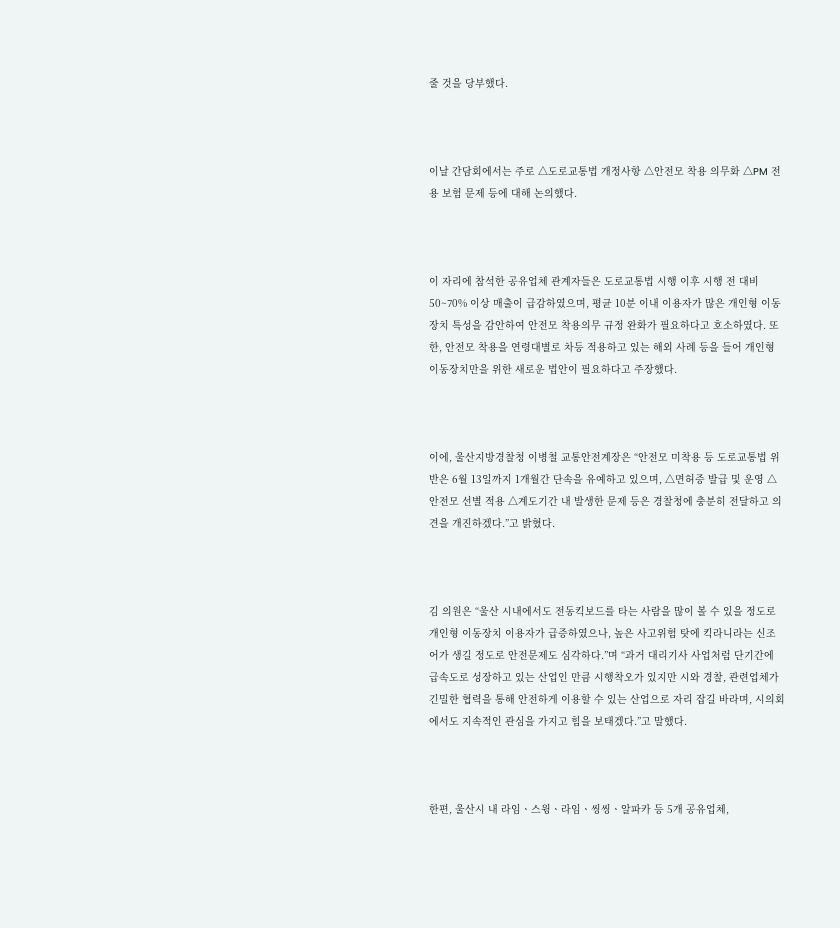줄 것을 당부했다.



이날 간담회에서는 주로 △도로교통법 개정사항 △안전모 착용 의무화 △PM 전용 보험 문제 등에 대해 논의했다.



이 자리에 참석한 공유업체 관계자들은 도로교통법 시행 이후 시행 전 대비 50~70% 이상 매출이 급감하였으며, 평균 10분 이내 이용자가 많은 개인형 이동장치 특성을 감안하여 안전모 착용의무 규정 완화가 필요하다고 호소하였다. 또한, 안전모 착용을 연령대별로 차등 적용하고 있는 해외 사례 등을 들어 개인형 이동장치만을 위한 새로운 법안이 필요하다고 주장했다.



이에, 울산지방경찰청 이병철 교통안전계장은 “안전모 미착용 등 도로교통법 위반은 6월 13일까지 1개월간 단속을 유예하고 있으며, △면허증 발급 및 운영 △안전모 선별 적용 △계도기간 내 발생한 문제 등은 경찰청에 충분히 전달하고 의견을 개진하겠다.”고 밝혔다.



김 의원은 “울산 시내에서도 전동킥보드를 타는 사람을 많이 볼 수 있을 정도로 개인형 이동장치 이용자가 급증하였으나, 높은 사고위험 탓에 킥라니라는 신조어가 생길 정도로 안전문제도 심각하다.”며 “과거 대리기사 사업처럼 단기간에 급속도로 성장하고 있는 산업인 만큼 시행착오가 있지만 시와 경찰, 관련업체가 긴밀한 협력을 통해 안전하게 이용할 수 있는 산업으로 자리 잡길 바라며, 시의회에서도 지속적인 관심을 가지고 힘을 보태겠다.”고 말했다.



한편, 울산시 내 라임ㆍ스윙ㆍ라임ㆍ씽씽ㆍ알파카 등 5개 공유업체,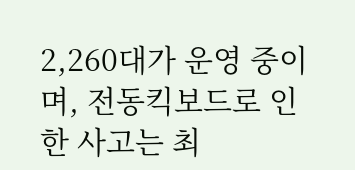2,260대가 운영 중이며, 전동킥보드로 인한 사고는 최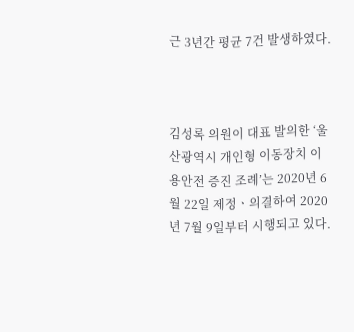근 3년간 평균 7건 발생하였다.



김성록 의원이 대표 발의한 ‘울산광역시 개인형 이동장치 이용안전 증진 조례’는 2020년 6월 22일 제정ㆍ의결하여 2020년 7월 9일부터 시행되고 있다.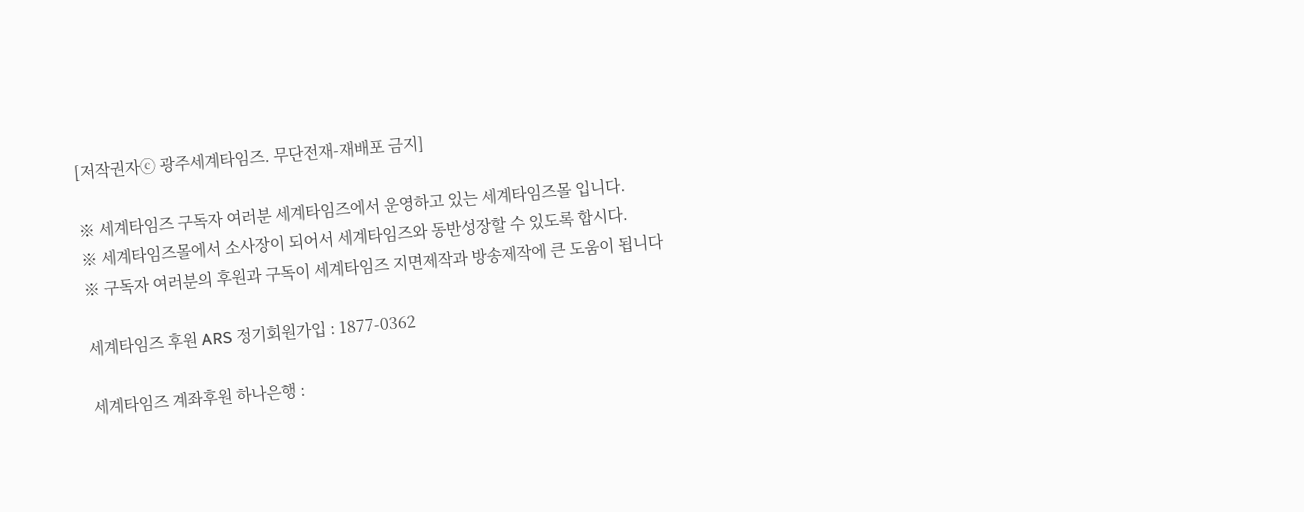[저작권자ⓒ 광주세계타임즈. 무단전재-재배포 금지]

※ 세계타임즈 구독자 여러분 세계타임즈에서 운영하고 있는 세계타임즈몰 입니다.
※ 세계타임즈몰에서 소사장이 되어서 세계타임즈와 동반성장할 수 있도록 합시다.
※ 구독자 여러분의 후원과 구독이 세계타임즈 지면제작과 방송제작에 큰 도움이 됩니다

세계타임즈 후원 ARS 정기회원가입 : 1877-0362

세계타임즈 계좌후원 하나은행 :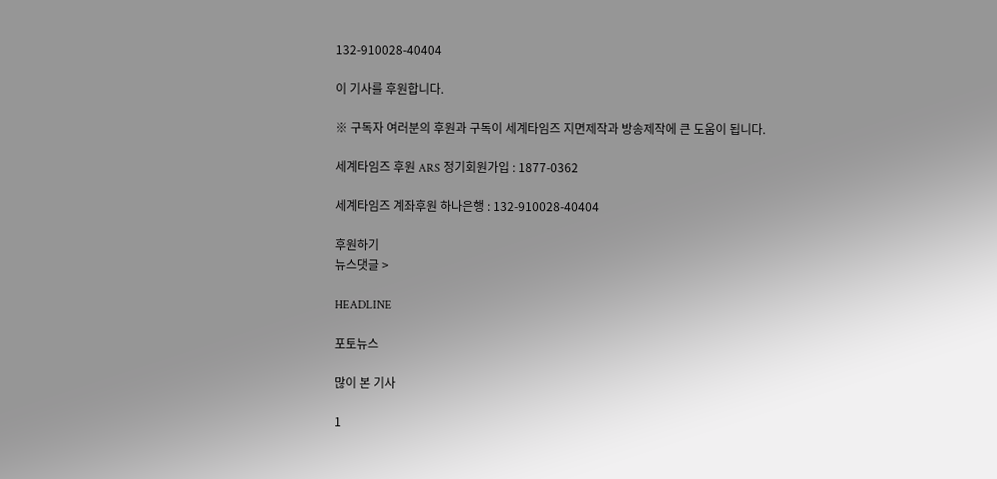132-910028-40404

이 기사를 후원합니다.

※ 구독자 여러분의 후원과 구독이 세계타임즈 지면제작과 방송제작에 큰 도움이 됩니다.

세계타임즈 후원 ARS 정기회원가입 : 1877-0362

세계타임즈 계좌후원 하나은행 : 132-910028-40404

후원하기
뉴스댓글 >

HEADLINE

포토뉴스

많이 본 기사

1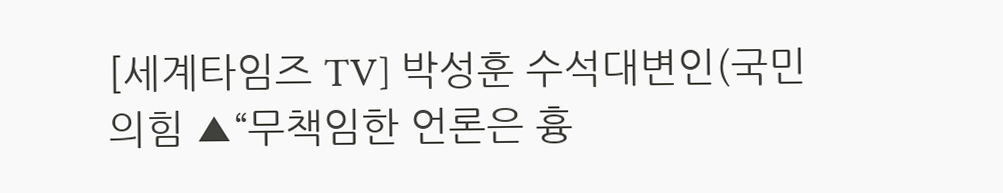[세계타임즈 TV] 박성훈 수석대변인(국민의힘 ▲“무책임한 언론은 흉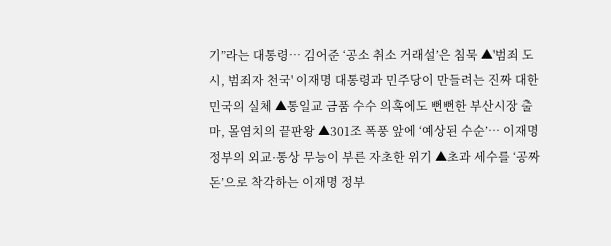기”라는 대통령… 김어준 ‘공소 취소 거래설’은 침묵 ▲'범죄 도시, 범죄자 천국' 이재명 대통령과 민주당이 만들려는 진짜 대한민국의 실체 ▲통일교 금품 수수 의혹에도 뻔뻔한 부산시장 출마, 몰염치의 끝판왕 ▲301조 폭풍 앞에 ‘예상된 수순’… 이재명 정부의 외교·통상 무능이 부른 자초한 위기 ▲초과 세수를 ‘공짜 돈’으로 착각하는 이재명 정부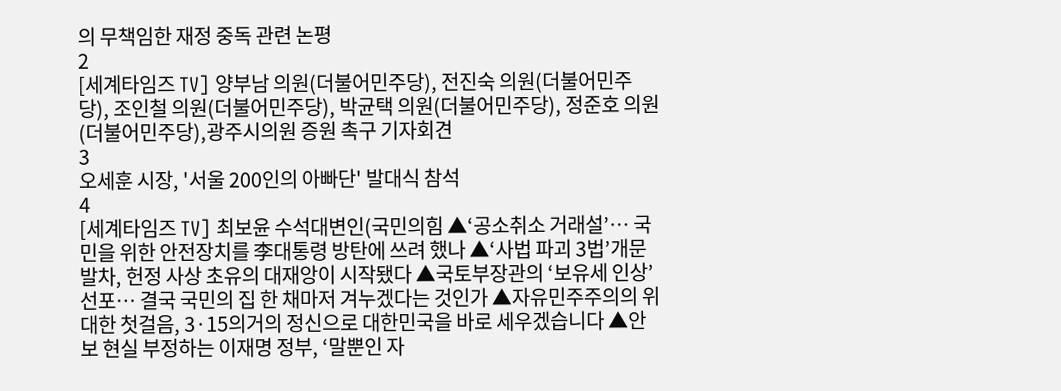의 무책임한 재정 중독 관련 논평
2
[세계타임즈 TV] 양부남 의원(더불어민주당), 전진숙 의원(더불어민주당), 조인철 의원(더불어민주당), 박균택 의원(더불어민주당), 정준호 의원(더불어민주당),광주시의원 증원 촉구 기자회견
3
오세훈 시장, '서울 200인의 아빠단' 발대식 참석
4
[세계타임즈 TV] 최보윤 수석대변인(국민의힘 ▲‘공소취소 거래설’… 국민을 위한 안전장치를 李대통령 방탄에 쓰려 했나 ▲‘사법 파괴 3법’개문발차, 헌정 사상 초유의 대재앙이 시작됐다 ▲국토부장관의 ‘보유세 인상’ 선포… 결국 국민의 집 한 채마저 겨누겠다는 것인가 ▲자유민주주의의 위대한 첫걸음, 3·15의거의 정신으로 대한민국을 바로 세우겠습니다 ▲안보 현실 부정하는 이재명 정부, ‘말뿐인 자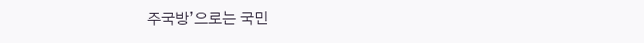주국방’으로는 국민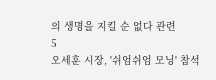의 생명을 지킬 순 없다 관련
5
오세훈 시장, '쉬엄쉬엄 모닝' 참석